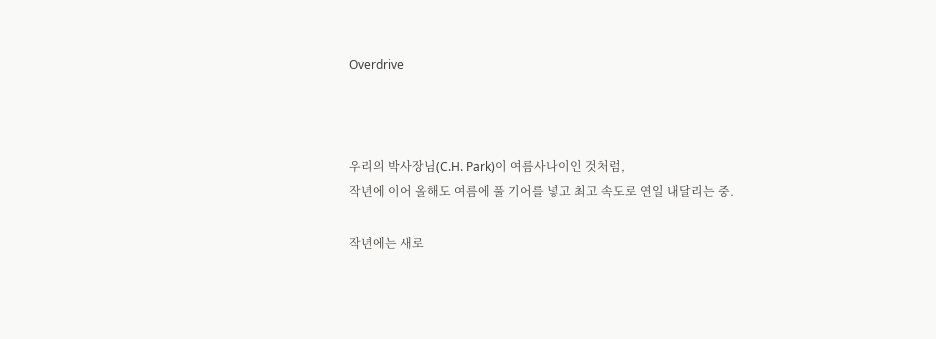Overdrive



우리의 박사장님(C.H. Park)이 여름사나이인 것처럼,
작년에 이어 올해도 여름에 풀 기어를 넣고 최고 속도로 연일 내달리는 중.

작년에는 새로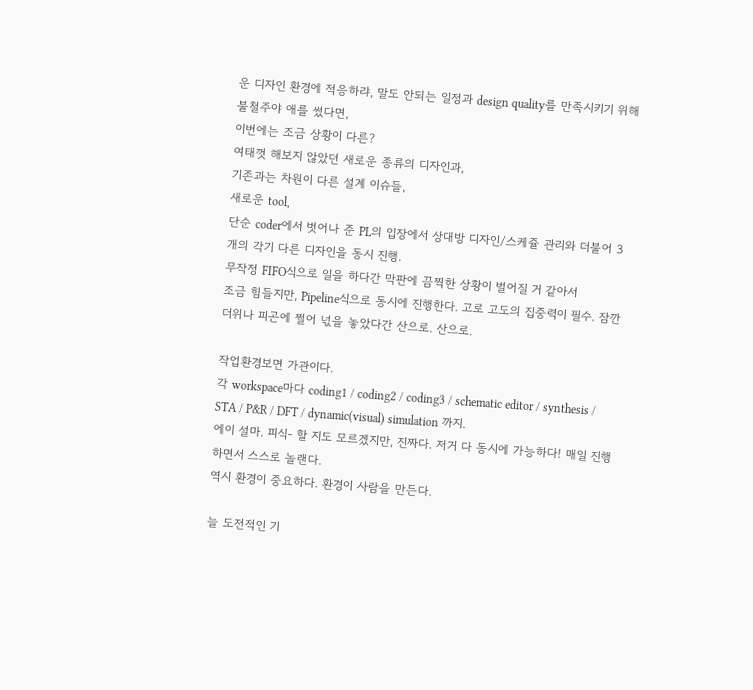운 디자인 환경에 적응하랴, 말도 안되는 일정과 design quality를 만족시키기 위해 불철주야 애를 썼다면,
이번에는 조금 상황이 다른?
여태껏 해보지 않았던 새로운 종류의 디자인과,
기존과는 차원이 다른 설계 이슈들,
새로운 tool,
단순 coder에서 벗어나 준 PL의 입장에서 상대방 디자인/스케쥴 관리와 더불어 3개의 각기 다른 디자인을 동시 진행.
무작정 FIFO식으로 일을 하다간 막판에 끔찍한 상황이 벌어질 거 같아서
조금 힘들지만, Pipeline식으로 동시에 진행한다. 고로 고도의 집중력이 필수. 잠깐 더위나 피곤에 쩔어 넋을 놓았다간 산으로. 산으로.

작업환경보면 가관이다.
각 workspace마다 coding1 / coding2 / coding3 / schematic editor / synthesis / STA / P&R / DFT / dynamic(visual) simulation 까지.
에이 설마. 피식- 할 지도 모르겠지만, 진짜다. 저거 다 동시에 가능하다! 매일 진행하면서 스스로 놀랜다.
역시 환경이 중요하다. 환경이 사람을 만든다.

늘 도전적인 기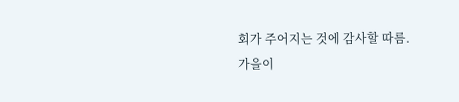회가 주어지는 것에 감사할 따름.
가을이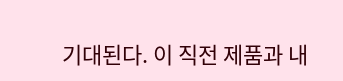기대된다. 이 직전 제품과 내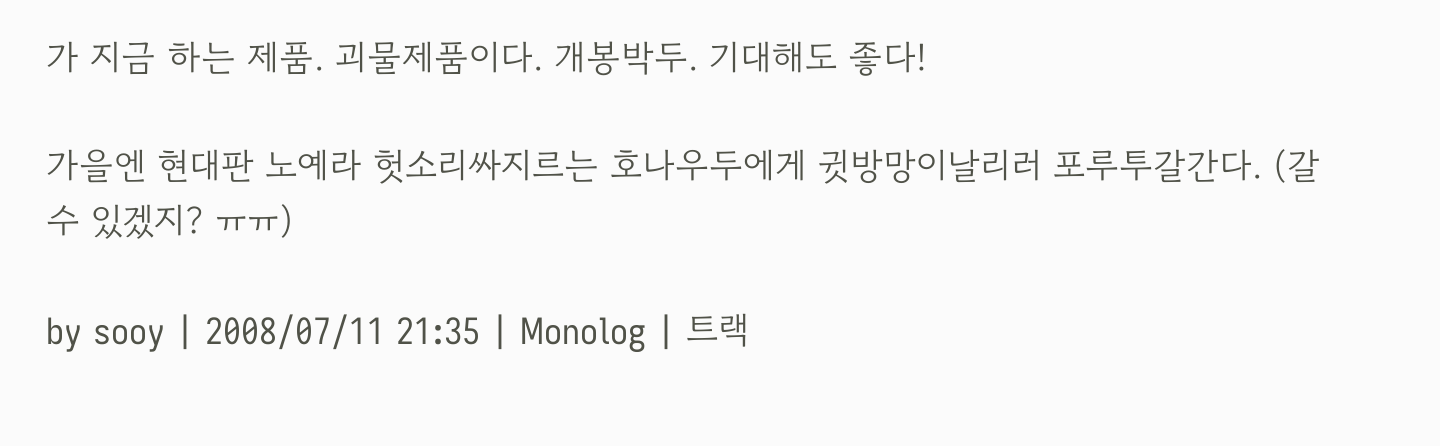가 지금 하는 제품. 괴물제품이다. 개봉박두. 기대해도 좋다!

가을엔 현대판 노예라 헛소리싸지르는 호나우두에게 귓방망이날리러 포루투갈간다. (갈 수 있겠지? ㅠㅠ)

by sooy | 2008/07/11 21:35 | Monolog | 트랙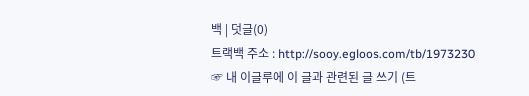백 | 덧글(0)
트랙백 주소 : http://sooy.egloos.com/tb/1973230
☞ 내 이글루에 이 글과 관련된 글 쓰기 (트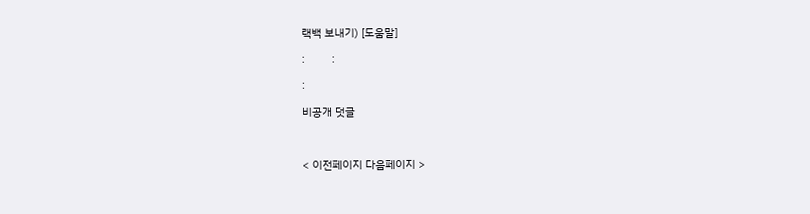랙백 보내기) [도움말]

:         :

:

비공개 덧글



< 이전페이지 다음페이지 >